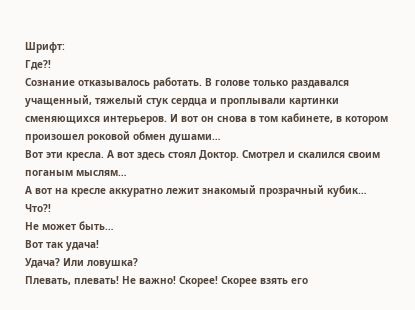Шрифт:
Где?!
Сознание отказывалось работать. В голове только раздавался учащенный, тяжелый стук сердца и проплывали картинки сменяющихся интерьеров. И вот он снова в том кабинете, в котором произошел роковой обмен душами…
Вот эти кресла. А вот здесь стоял Доктор. Смотрел и скалился своим поганым мыслям…
А вот на кресле аккуратно лежит знакомый прозрачный кубик…
Что?!
Не может быть…
Вот так удача!
Удача? Или ловушка?
Плевать, плевать! Не важно! Скорее! Скорее взять его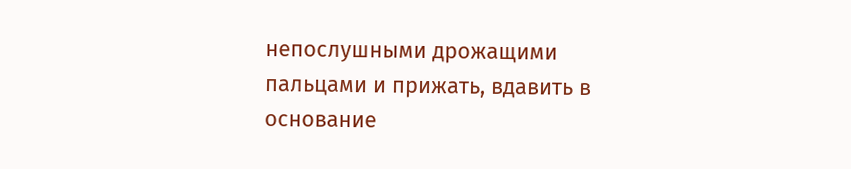непослушными дрожащими пальцами и прижать, вдавить в основание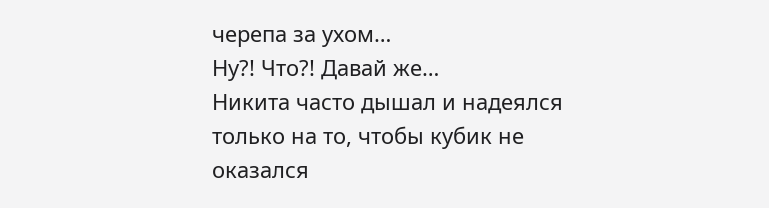черепа за ухом…
Ну?! Что?! Давай же…
Никита часто дышал и надеялся только на то, чтобы кубик не оказался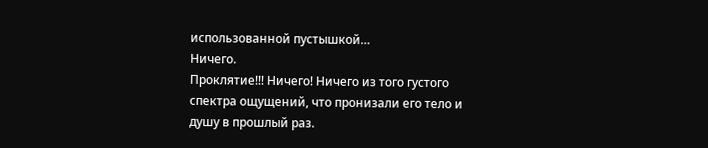использованной пустышкой…
Ничего.
Проклятие!!! Ничего! Ничего из того густого спектра ощущений, что пронизали его тело и душу в прошлый раз.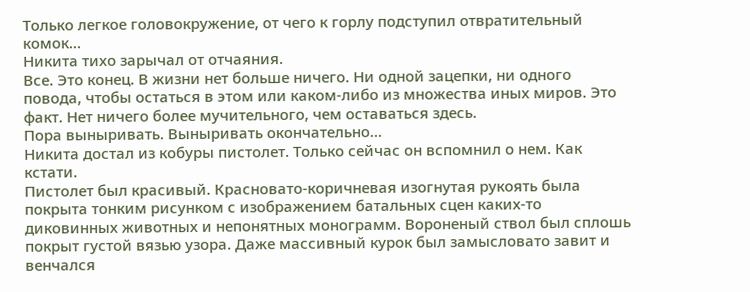Только легкое головокружение, от чего к горлу подступил отвратительный комок…
Никита тихо зарычал от отчаяния.
Все. Это конец. В жизни нет больше ничего. Ни одной зацепки, ни одного повода, чтобы остаться в этом или каком-либо из множества иных миров. Это факт. Нет ничего более мучительного, чем оставаться здесь.
Пора выныривать. Выныривать окончательно…
Никита достал из кобуры пистолет. Только сейчас он вспомнил о нем. Как кстати.
Пистолет был красивый. Красновато-коричневая изогнутая рукоять была покрыта тонким рисунком с изображением батальных сцен каких-то диковинных животных и непонятных монограмм. Вороненый ствол был сплошь покрыт густой вязью узора. Даже массивный курок был замысловато завит и венчался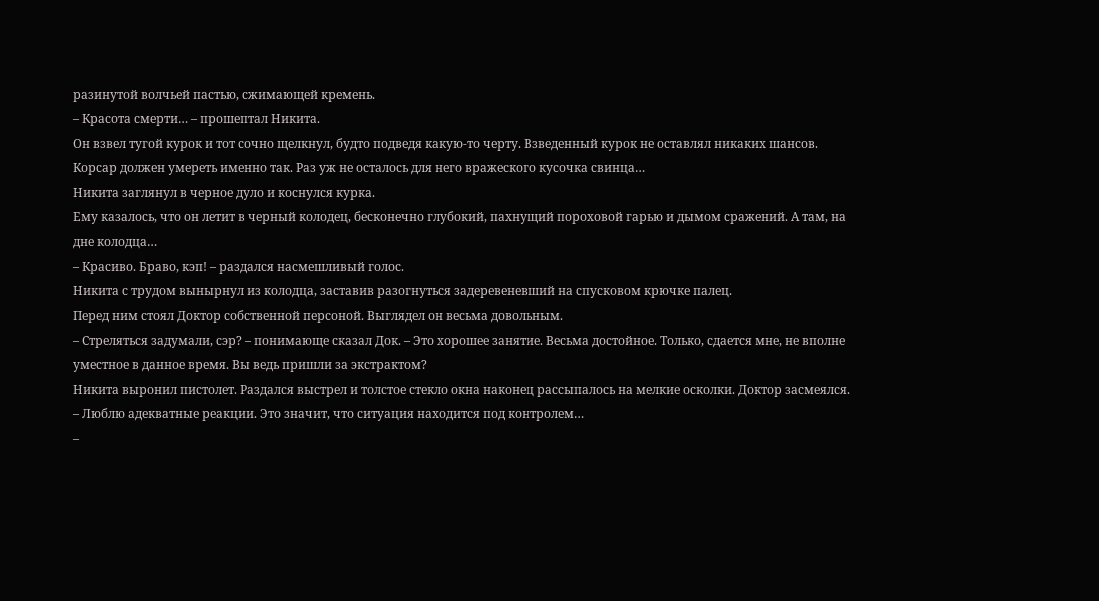разинутой волчьей пастью, сжимающей кремень.
– Красота смерти… – прошептал Никита.
Он взвел тугой курок и тот сочно щелкнул, будто подведя какую-то черту. Взведенный курок не оставлял никаких шансов. Корсар должен умереть именно так. Раз уж не осталось для него вражеского кусочка свинца…
Никита заглянул в черное дуло и коснулся курка.
Ему казалось, что он летит в черный колодец, бесконечно глубокий, пахнущий пороховой гарью и дымом сражений. А там, на дне колодца…
– Красиво. Браво, кэп! – раздался насмешливый голос.
Никита с трудом вынырнул из колодца, заставив разогнуться задеревеневший на спусковом крючке палец.
Перед ним стоял Доктор собственной персоной. Выглядел он весьма довольным.
– Стреляться задумали, сэр? – понимающе сказал Док. – Это хорошее занятие. Весьма достойное. Только, сдается мне, не вполне уместное в данное время. Вы ведь пришли за экстрактом?
Никита выронил пистолет. Раздался выстрел и толстое стекло окна наконец рассыпалось на мелкие осколки. Доктор засмеялся.
– Люблю адекватные реакции. Это значит, что ситуация находится под контролем…
–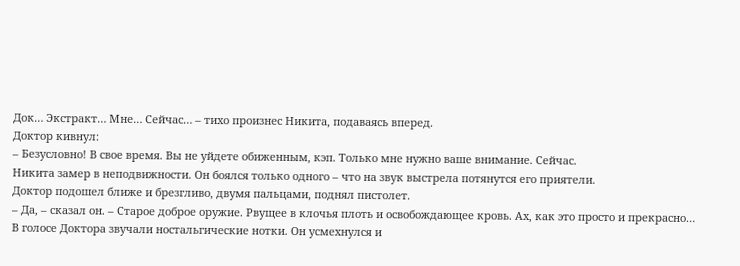Док… Экстракт… Мне… Сейчас… – тихо произнес Никита, подаваясь вперед.
Доктор кивнул:
– Безусловно! В свое время. Вы не уйдете обиженным, кэп. Только мне нужно ваше внимание. Сейчас.
Никита замер в неподвижности. Он боялся только одного – что на звук выстрела потянутся его приятели.
Доктор подошел ближе и брезгливо, двумя пальцами, поднял пистолет.
– Да, – сказал он. – Старое доброе оружие. Рвущее в клочья плоть и освобождающее кровь. Ах, как это просто и прекрасно…
В голосе Доктора звучали ностальгические нотки. Он усмехнулся и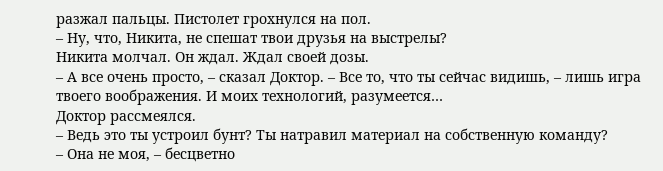разжал пальцы. Пистолет грохнулся на пол.
– Ну, что, Никита, не спешат твои друзья на выстрелы?
Никита молчал. Он ждал. Ждал своей дозы.
– А все очень просто, – сказал Доктор. – Все то, что ты сейчас видишь, – лишь игра твоего воображения. И моих технологий, разумеется…
Доктор рассмеялся.
– Ведь это ты устроил бунт? Ты натравил материал на собственную команду?
– Она не моя, – бесцветно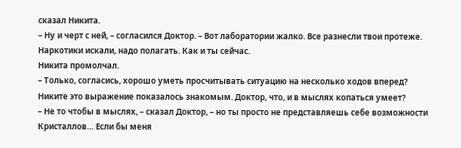сказал Никита.
– Ну и черт с ней, – согласился Доктор. – Вот лаборатории жалко. Все разнесли твои протеже. Наркотики искали, надо полагать. Как и ты сейчас.
Никита промолчал.
– Только, согласись, хорошо уметь просчитывать ситуацию на несколько ходов вперед?
Никите это выражение показалось знакомым. Доктор, что, и в мыслях копаться умеет?
– Не то чтобы в мыслях, – сказал Доктор, – но ты просто не представляешь себе возможности Кристаллов… Если бы меня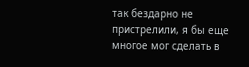так бездарно не пристрелили, я бы еще многое мог сделать в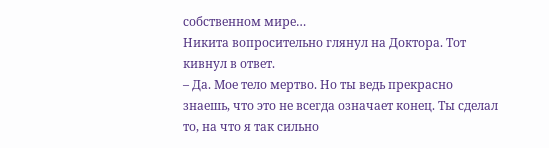собственном мире…
Никита вопросительно глянул на Доктора. Тот кивнул в ответ.
– Да. Мое тело мертво. Но ты ведь прекрасно знаешь, что это не всегда означает конец. Ты сделал то, на что я так сильно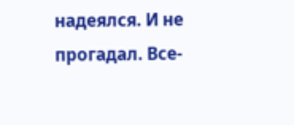надеялся. И не прогадал. Все-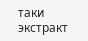таки экстракт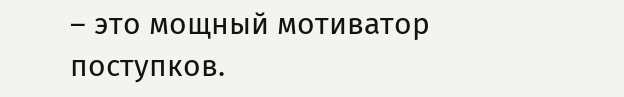– это мощный мотиватор поступков.